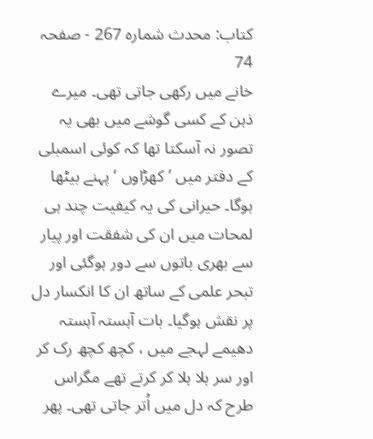کتاب: محدث شمارہ 267 - صفحہ 74
خانے میں رکھی جاتی تھی۔ میرے ذہن کے کسی گوشے میں بھی یہ تصور نہ آسکتا تھا کہ کوئی اسمبلی کے دفتر میں ’کھڑاوں ‘ پہنے بیٹھا ہوگا۔ حیرانی کی یہ کیفیت چند ہی لمحات میں ان کی شفقت اور پیار سے بھری باتوں سے دور ہوگئی اور تبحر علمی کے ساتھ ان کا انکسار دل پر نقش ہوگیا۔ بات آہستہ آہستہ دھیمے لہجے میں ، کچھ کچھ رک کر اور سر ہلا ہلا کر کرتے تھے مگراس طرح کہ دل میں اُتر جاتی تھی۔ پھر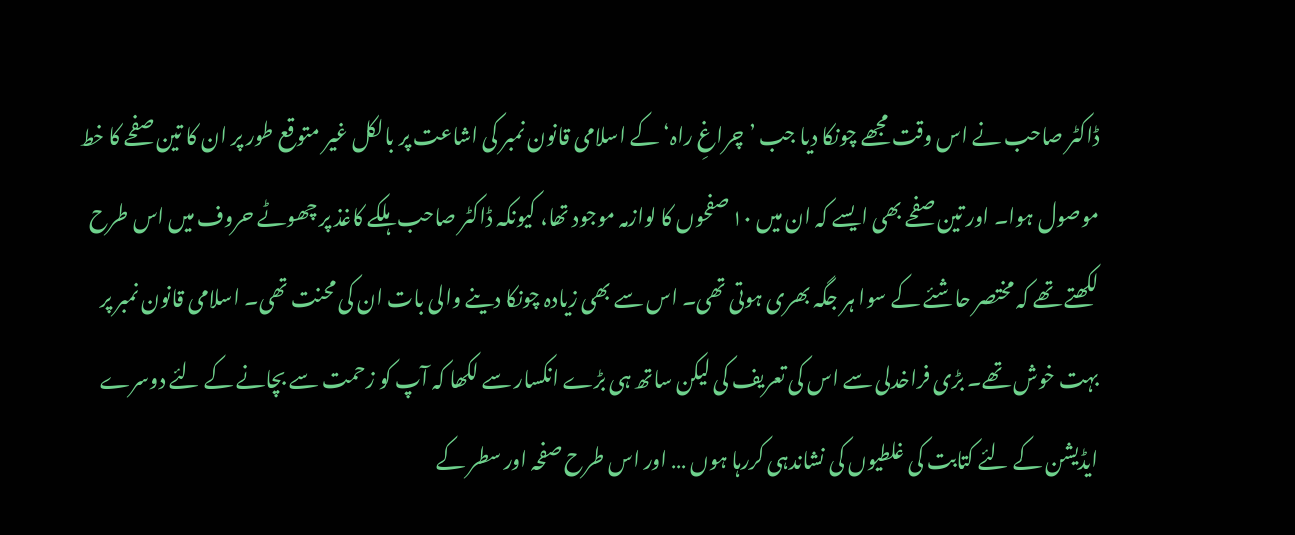ڈاکٹر صاحب نے اس وقت مجھے چونکا دیا جب ’چراغِ راہ‘ کے اسلامی قانون نمبر کی اشاعت پر بالکل غیر متوقع طور پر ان کا تین صفحے کا خط موصول ہوا۔ اور تین صفحے بھی ایسے کہ ان میں ۱۰ صفحوں کا لوازمہ موجود تھا، کیونکہ ڈاکٹر صاحب ہلکے کاغذ پر چھوٹے حروف میں اس طرح لکھتے تھے کہ مختصر حاشئے کے سوا ہر جگہ بھری ہوتی تھی۔ اس سے بھی زیادہ چونکا دینے والی بات ان کی محنت تھی۔ اسلامی قانون نمبر پر بہت خوش تھے۔ بڑی فراخدلی سے اس کی تعریف کی لیکن ساتھ ہی بڑے انکسار سے لکھا کہ آپ کو زحمت سے بچانے کے لئے دوسرے ایڈیشن کے لئے کتابت کی غلطیوں کی نشاندہی کررہا ہوں … اور اس طرح صفحہ اور سطر کے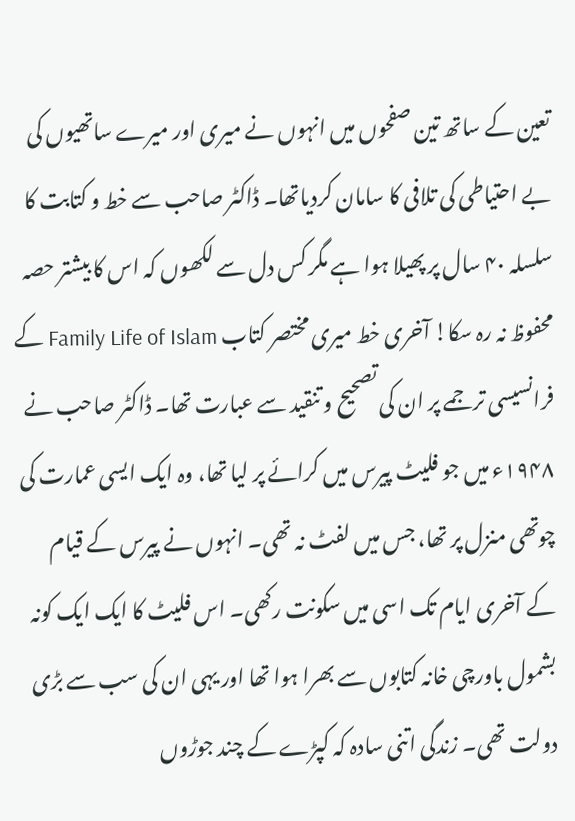تعین کے ساتھ تین صفحوں میں انہوں نے میری اور میرے ساتھیوں کی بے احتیاطی کی تلافی کا سامان کردیاتھا۔ ڈاکٹر صاحب سے خط و کتابت کا سلسلہ ۴۰ سال پر پھیلا ہوا ہے مگر کس دل سے لکھوں کہ اس کا بیشتر حصہ محفوظ نہ رہ سکا! آخری خط میری مختصر کتاب Family Life of Islam کے فرانسیسی ترجمے پر ان کی تصحیح و تنقید سے عبارت تھا۔ ڈاکٹر صاحب نے ۱۹۴۸ء میں جو فلیٹ پیرس میں کرائے پر لیا تھا، وہ ایک ایسی عمارت کی چوتھی منزل پر تھا، جس میں لفٹ نہ تھی۔ انہوں نے پیرس کے قیام کے آخری ایام تک اسی میں سکونت رکھی۔ اس فلیٹ کا ایک ایک کونہ بشمول باورچی خانہ کتابوں سے بھرا ہوا تھا اور یہی ان کی سب سے بڑی دولت تھی۔ زندگی اتنی سادہ کہ کپڑے کے چند جوڑوں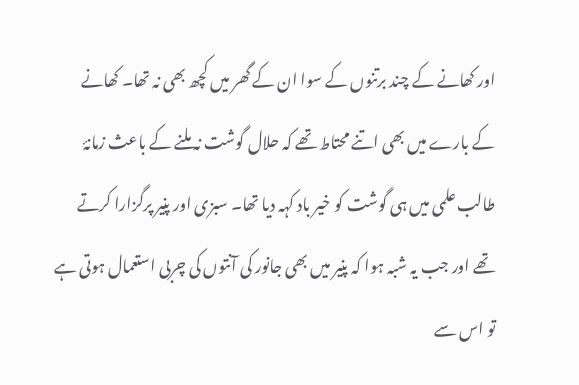اور کھانے کے چند برتنوں کے سوا ان کے گھر میں کچھ بھی نہ تھا۔ کھانے کے بارے میں بھی اتنے محتاط تھے کہ حلال گوشت نہ ملنے کے باعث زمانۂ طالب علمی میں ہی گوشت کو خیر باد کہہ دیا تھا۔ سبزی اور پنیر پرگزارا کرتے تھے اور جب یہ شبہ ہوا کہ پنیر میں بھی جانور کی آنتوں کی چربی استعمال ہوتی ہے تو اس سے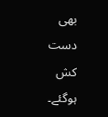بھی دست کش ہوگئے۔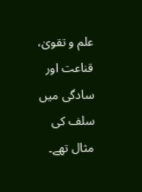علم و تقویٰ، قناعت اور سادگی میں سلف کی مثال تھے۔